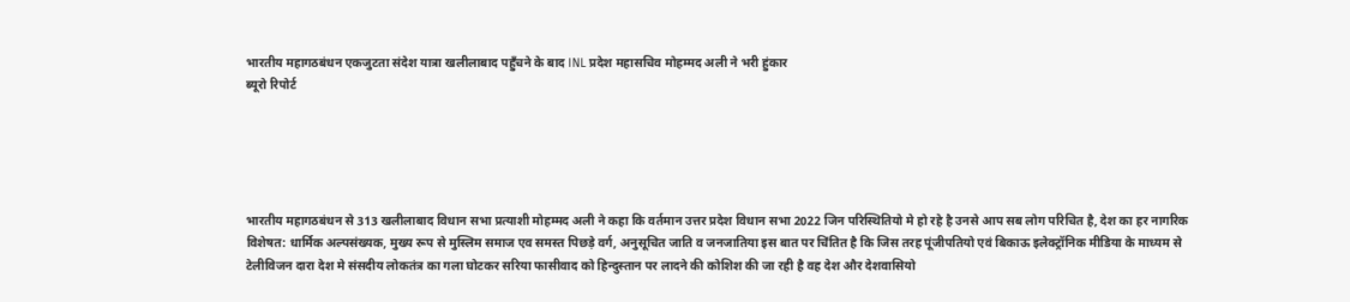भारतीय महागठबंधन एकजुटता संदेश यात्रा खलीलाबाद पहुँचने के बाद INL प्रदेश महासचिव मोहम्मद अली ने भरी हुंकार
ब्यूरो रिपोर्ट





भारतीय महागठबंधन से 313 खलीलाबाद विधान सभा प्रत्याशी मोहम्मद अली ने कहा कि वर्तमान उत्तर प्रदेश विधान सभा 2022 जिन परिस्थितियो मे हो रहे है उनसे आप सब लोग परिचित है, देश का हर नागरिक विशेषत: धार्मिक अल्पसंख्यक, मुख्य रूप से मुस्लिम समाज एव समस्त पिछड़े वर्ग, अनुसूचित जाति व जनजातिया इस बात पर चिंतित है कि जिस तरह पूंजीपतियो एवं बिकाऊ इलेक्ट्रॉनिक मीडिया के माध्यम से टेलीविजन दारा देश मे संसदीय लोकतंत्र का गला घोटकर सरिया फासीवाद को हिन्दुस्तान पर लादने की कोशिश की जा रही है वह देश और देशवासियो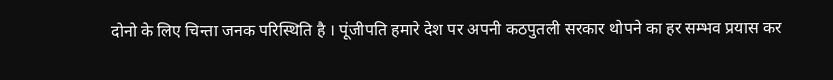दोनो के लिए चिन्ता जनक परिस्थिति है । पूंजीपति हमारे देश पर अपनी कठपुतली सरकार थोपने का हर सम्भव प्रयास कर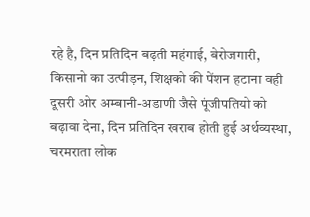रहे है, दिन प्रतिदिन बढ़ती महंगाई, बेरोजगारी, किसानो का उत्पीड़न, शिक्षको की पेंशन हटाना वही दूसरी ओर अम्बानी-अडाणी जैसे पूंजीपतियो को बढ़ावा देना, दिन प्रतिदिन खराब होती हुई अर्थव्यस्था, चरमराता लोक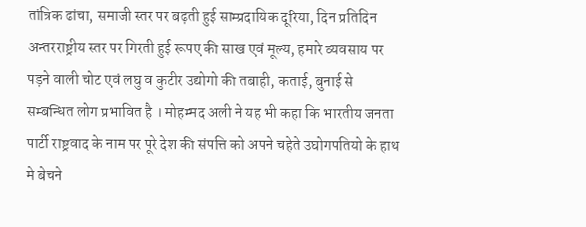तांत्रिक ढांचा, समाजी स्तर पर बढ़ती हुई साम्प्रदायिक दूरिया, दिन प्रतिदिन अन्तरराष्ट्रीय स्तर पर गिरती हुई रूपए की साख एवं मूल्य, हमारे व्यवसाय पर पड़ने वाली चोट एवं लघु व कुटीर उद्योगो की तबाही, कताई, बुनाई से सम्बन्धित लोग प्रभावित है । मोहम्मद अली ने यह भी कहा कि भारतीय जनता पार्टी राष्ट्रवाद के नाम पर पूरे देश की संपत्ति को अपने चहेते उघोगपतियो के हाथ मे बेचने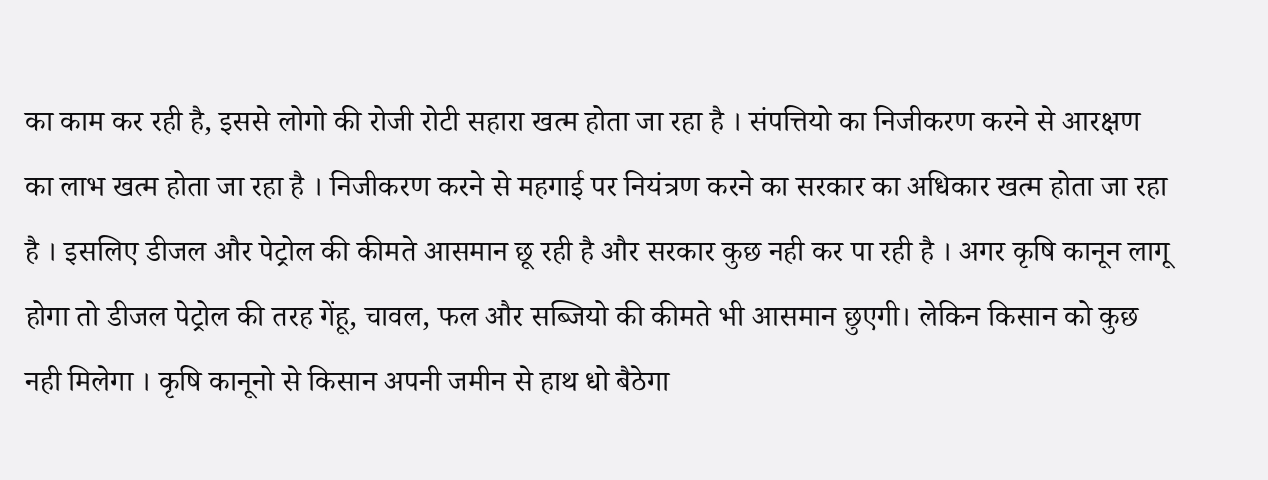का काम कर रही है, इससे लोगो की रोजी रोटी सहारा खत्म होता जा रहा है । संपत्तियो का निजीकरण करने से आरक्षण का लाभ खत्म होता जा रहा है । निजीकरण करने से महगाई पर नियंत्रण करने का सरकार का अधिकार खत्म होता जा रहा है । इसलिए डीजल और पेट्रोल की कीमते आसमान छू रही है और सरकार कुछ नही कर पा रही है । अगर कृषि कानून लागू होगा तो डीजल पेट्रोल की तरह गेंहू, चावल, फल और सब्जियो की कीमते भी आसमान छुएगी। लेकिन किसान को कुछ नही मिलेगा । कृषि कानूनो से किसान अपनी जमीन से हाथ धो बैठेगा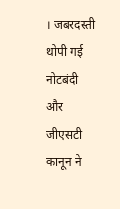। जबरदस्ती थोपी गई नोटबंदी और जीएसटी कानून ने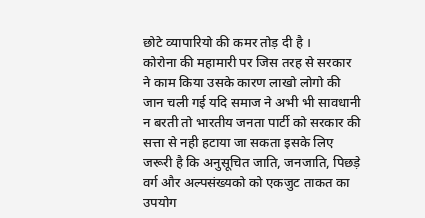छोटे व्यापारियो की कमर तोड़ दी है ।
कोरोना की महामारी पर जिस तरह से सरकार ने काम किया उसके कारण लाखो लोगो की जान चली गई यदि समाज ने अभी भी सावधानी न बरती तो भारतीय जनता पार्टी को सरकार की सत्ता से नही हटाया जा सकता इसके लिए जरूरी है कि अनुसूचित जाति, जनजाति, पिछड़े वर्ग और अल्पसंख्यको को एकजुट ताकत का उपयोग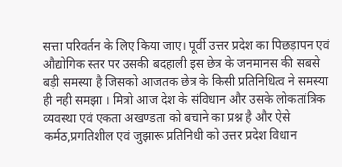सत्ता परिवर्तन के लिए किया जाए। पूर्वी उत्तर प्रदेश का पिछड़ापन एवं औद्योगिक स्तर पर उसकी बदहाली इस छेत्र के जनमानस की सबसे बड़ी समस्या है जिसको आजतक छेत्र के किसी प्रतिनिधित्व ने समस्या ही नही समझा । मित्रो आज देश के संविधान और उसके लोकतांत्रिक व्यवस्था एवं एकता अखण्डता को बचाने का प्रश्न है और ऐसे कर्मठ,प्रगतिशील एवं जुझारू प्रतिनिधी को उत्तर प्रदेश विधान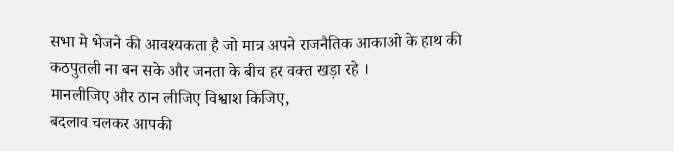सभा मे भेजने की आवश्यकता है जो मात्र अपने राजनैतिक आकाओ के हाथ की कठपुतली ना बन सके और जनता के बीच हर वक्त खड़ा रहे ।
मानलीजिए और ठान लीजिए विश्वाश किजिए,
बदलाव चलकर आपकी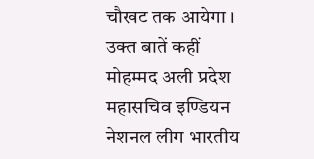चौखट तक आयेगा । उक्त बातें कहीं
मोहम्मद अली प्रदेश महासचिव इण्डियन नेशनल लीग भारतीय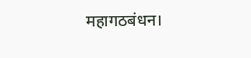महागठबंधन।